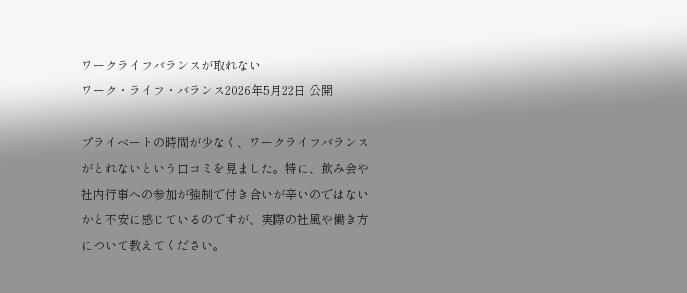ワークライフバランスが取れない
ワーク・ライフ・バランス2026年5月22日 公開

プライベートの時間が少なく、ワークライフバランスがとれないという口コミを見ました。特に、飲み会や社内行事への参加が強制で付き合いが辛いのではないかと不安に感じているのですが、実際の社風や働き方について教えてください。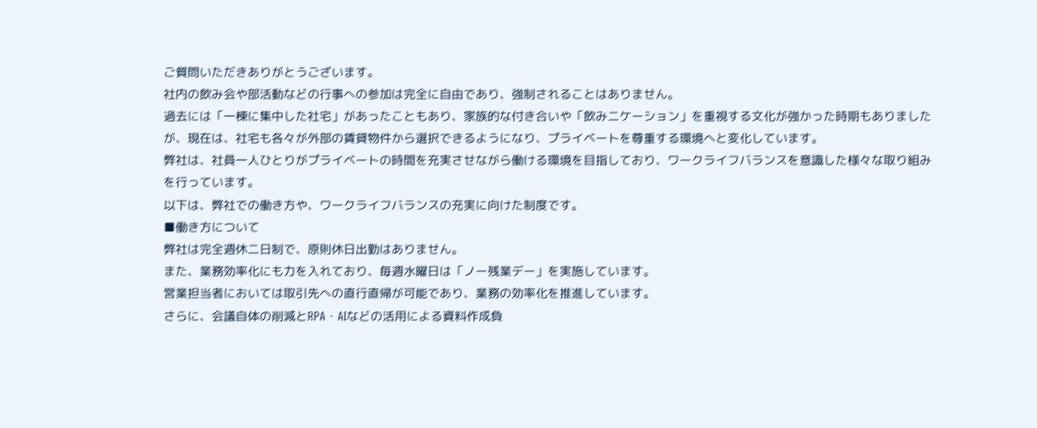ご質問いただきありがとうございます。
社内の飲み会や部活動などの行事への参加は完全に自由であり、強制されることはありません。
過去には「一棟に集中した社宅」があったこともあり、家族的な付き合いや「飲みニケーション」を重視する文化が強かった時期もありましたが、現在は、社宅も各々が外部の賃貸物件から選択できるようになり、プライベートを尊重する環境へと変化しています。
弊社は、社員一人ひとりがプライベートの時間を充実させながら働ける環境を目指しており、ワークライフバランスを意識した様々な取り組みを行っています。
以下は、弊社での働き方や、ワークライフバランスの充実に向けた制度です。
■働き方について
弊社は完全週休二日制で、原則休日出勤はありません。
また、業務効率化にも力を入れており、毎週水曜日は「ノー残業デー」を実施しています。
営業担当者においては取引先への直行直帰が可能であり、業務の効率化を推進しています。
さらに、会議自体の削減とRPA・AIなどの活用による資料作成負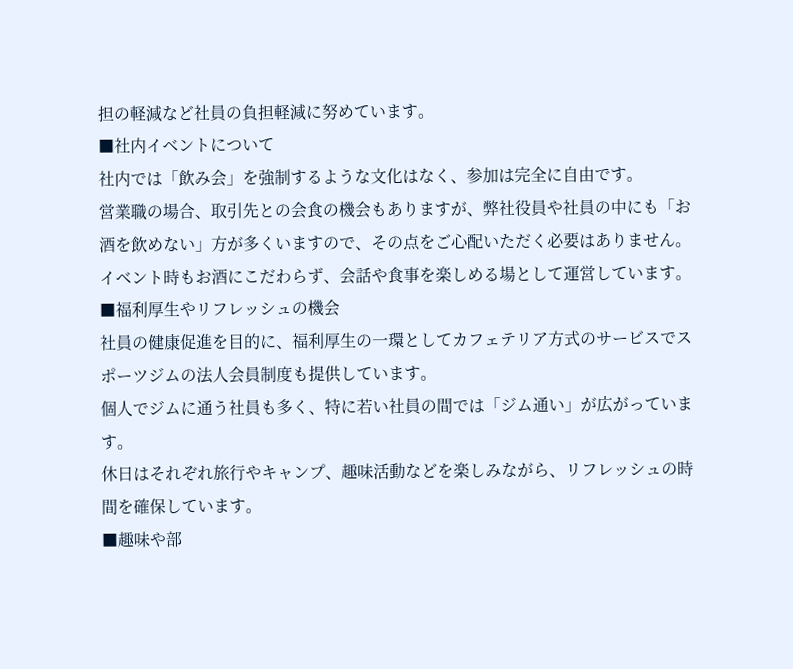担の軽減など社員の負担軽減に努めています。
■社内イベントについて
社内では「飲み会」を強制するような文化はなく、参加は完全に自由です。
営業職の場合、取引先との会食の機会もありますが、弊社役員や社員の中にも「お酒を飲めない」方が多くいますので、その点をご心配いただく必要はありません。
イベント時もお酒にこだわらず、会話や食事を楽しめる場として運営しています。
■福利厚生やリフレッシュの機会
社員の健康促進を目的に、福利厚生の一環としてカフェテリア方式のサービスでスポーツジムの法人会員制度も提供しています。
個人でジムに通う社員も多く、特に若い社員の間では「ジム通い」が広がっています。
休日はそれぞれ旅行やキャンプ、趣味活動などを楽しみながら、リフレッシュの時間を確保しています。
■趣味や部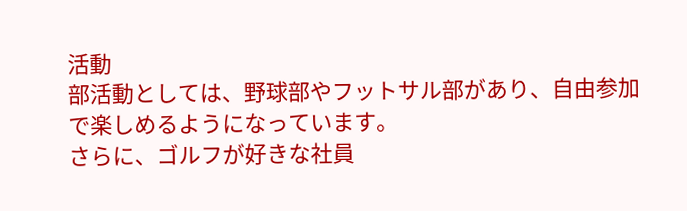活動
部活動としては、野球部やフットサル部があり、自由参加で楽しめるようになっています。
さらに、ゴルフが好きな社員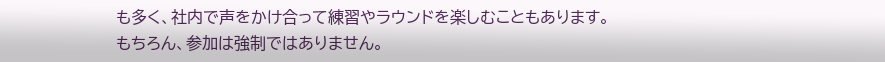も多く、社内で声をかけ合って練習やラウンドを楽しむこともあります。
もちろん、参加は強制ではありません。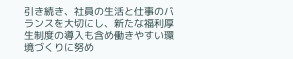引き続き、社員の生活と仕事のバランスを大切にし、新たな福利厚生制度の導入も含め働きやすい環境づくりに努め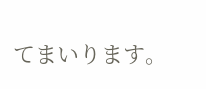てまいります。